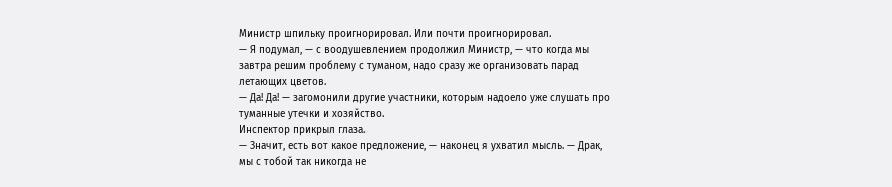Министр шпильку проигнорировал. Или почти проигнорировал.
— Я подумал, — с воодушевлением продолжил Министр, — что когда мы завтра решим проблему с туманом, надо сразу же организовать парад летающих цветов.
— Да! Да! — загомонили другие участники, которым надоело уже слушать про туманные утечки и хозяйство.
Инспектор прикрыл глаза.
— Значит, есть вот какое предложение, — наконец я ухватил мысль. — Драк, мы с тобой так никогда не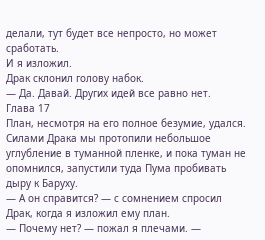делали, тут будет все непросто, но может сработать.
И я изложил.
Драк склонил голову набок.
— Да. Давай. Других идей все равно нет.
Глава 17
План, несмотря на его полное безумие, удался. Силами Драка мы протопили небольшое углубление в туманной пленке, и пока туман не опомнился, запустили туда Пума пробивать дыру к Баруху.
— А он справится? — с сомнением спросил Драк, когда я изложил ему план.
— Почему нет? — пожал я плечами. —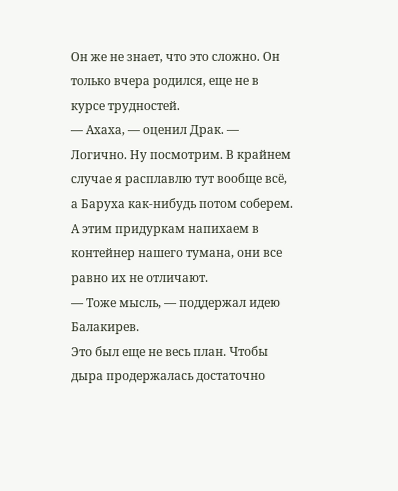Он же не знает, что это сложно. Он только вчера родился, еще не в курсе трудностей.
— Ахаха, — оценил Драк. — Логично. Ну посмотрим. В крайнем случае я расплавлю тут вообще всё, а Баруха как-нибудь потом соберем. А этим придуркам напихаем в контейнер нашего тумана, они все равно их не отличают.
— Тоже мысль, — поддержал идею Балакирев.
Это был еще не весь план. Чтобы дыра продержалась достаточно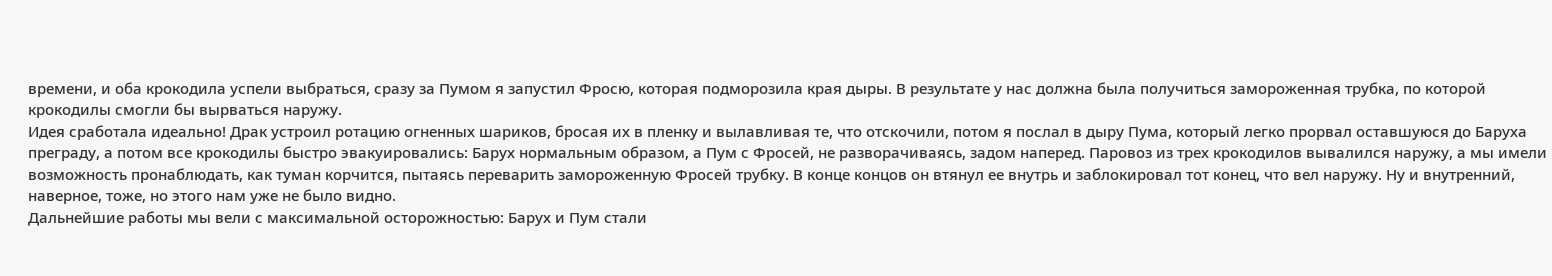времени, и оба крокодила успели выбраться, сразу за Пумом я запустил Фросю, которая подморозила края дыры. В результате у нас должна была получиться замороженная трубка, по которой крокодилы смогли бы вырваться наружу.
Идея сработала идеально! Драк устроил ротацию огненных шариков, бросая их в пленку и вылавливая те, что отскочили, потом я послал в дыру Пума, который легко прорвал оставшуюся до Баруха преграду, а потом все крокодилы быстро эвакуировались: Барух нормальным образом, а Пум с Фросей, не разворачиваясь, задом наперед. Паровоз из трех крокодилов вывалился наружу, а мы имели возможность пронаблюдать, как туман корчится, пытаясь переварить замороженную Фросей трубку. В конце концов он втянул ее внутрь и заблокировал тот конец, что вел наружу. Ну и внутренний, наверное, тоже, но этого нам уже не было видно.
Дальнейшие работы мы вели с максимальной осторожностью: Барух и Пум стали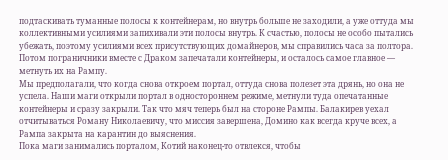подтаскивать туманные полосы к контейнерам, но внутрь больше не заходили, а уже оттуда мы коллективными усилиями запихивали эти полосы внутрь. К счастью, полосы не особо пытались убежать, поэтому усилиями всех присутствующих домайнеров, мы справились часа за полтора. Потом пограничники вместе с Драком запечатали контейнеры, и осталось самое главное — метнуть их на Рампу.
Мы предполагали, что когда снова откроем портал, оттуда снова полезет эта дрянь, но она не успела. Наши маги открыли портал в одностороннем режиме, метнули туда опечатанные контейнеры и сразу закрыли. Так что мяч теперь был на стороне Рампы. Балакирев уехал отчитываться Роману Николаевичу, что миссия завершена, Домино как всегда круче всех, а Рампа закрыта на карантин до выяснения.
Пока маги занимались порталом, Котий наконец-то отвлекся, чтобы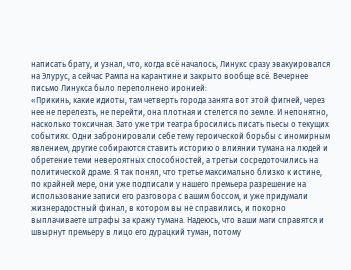написать брату, и узнал, что, когда всё началось, Линукс сразу эвакуировался на Элурус, а сейчас Рампа на карантине и закрыто вообще всё. Вечернее письмо Линукса было переполнено иронией:
«Прикинь, какие идиоты, там четверть города занята вот этой фигней, через нее не перелезть, не перейти, она плотная и стелется по земле. И непонятно, насколько токсичная. Зато уже три театра бросились писать пьесы о текущих событиях. Одни забронировали себе тему героической борьбы с иномирным явлением, другие собираются ставить историю о влиянии тумана на людей и обретение теми невероятных способностей, а третьи сосредоточились на политической драме. Я так понял, что третье максимально близко к истине, по крайней мере, они уже подписали у нашего премьера разрешение на использование записи его разговора с вашим боссом, и уже придумали жизнерадостный финал, в котором вы не справились, и покорно выплачиваете штрафы за кражу тумана. Надеюсь, что ваши маги справятся и швырнут премьеру в лицо его дурацкий туман, потому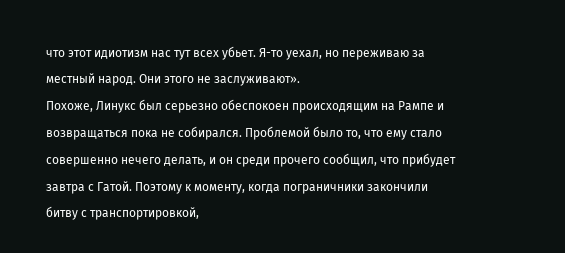что этот идиотизм нас тут всех убьет. Я-то уехал, но переживаю за местный народ. Они этого не заслуживают».
Похоже, Линукс был серьезно обеспокоен происходящим на Рампе и возвращаться пока не собирался. Проблемой было то, что ему стало совершенно нечего делать, и он среди прочего сообщил, что прибудет завтра с Гатой. Поэтому к моменту, когда пограничники закончили битву с транспортировкой,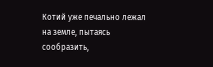Котий уже печально лежал на земле, пытаясь сообразить,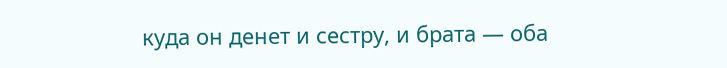куда он денет и сестру, и брата — оба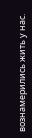вознамерились жить у нас.